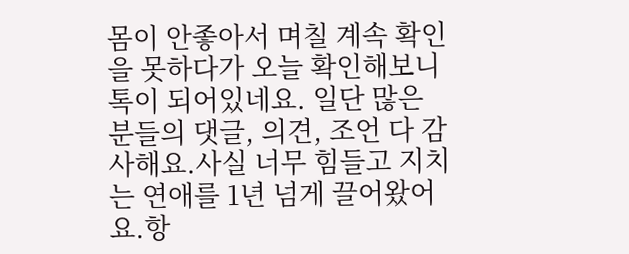몸이 안좋아서 며칠 계속 확인을 못하다가 오늘 확인해보니톡이 되어있네요. 일단 많은 분들의 댓글, 의견, 조언 다 감사해요.사실 너무 힘들고 지치는 연애를 1년 넘게 끌어왔어요.항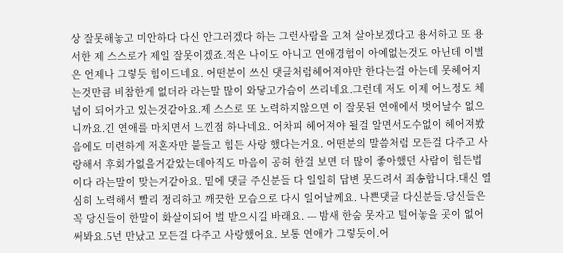상 잘못해놓고 미안하다 다신 안그러겠다 하는 그런사람을 고쳐 살아보겠다고 용서하고 또 용서한 제 스스로가 제일 잘못이겠죠.적은 나이도 아니고 연애경험이 아예없는것도 아닌데 이별은 언제나 그렇듯 힘이드네요. 어떤분이 쓰신 댓글처럼헤어져야만 한다는걸 아는데 못헤어지는것만큼 비참한게 없더라 라는말 많이 와닿고가슴이 쓰리네요.그런데 저도 이제 어느정도 체념이 되어가고 있는것같아요.제 스스로 또 노력하지않으면 이 잘못된 연애에서 벗어날수 없으니까요.긴 연애를 마치면서 느낀점 하나네요. 어차피 헤어져야 될걸 알면서도수없이 헤어져봤음에도 미련하게 저혼자만 붙들고 힘든 사랑 했다는거요. 어떤분의 말씀처럼 모든걸 다주고 사랑해서 후회가없을거같았는데아직도 마음이 공허 한걸 보면 더 많이 좋아했던 사람이 힘든법이다 라는말이 맞는거같아요. 밑에 댓글 주신분들 다 일일히 답변 못드려서 죄송합니다.대신 열심히 노력해서 빨리 정리하고 깨끗한 모습으로 다시 일어날께요. 나쁜댓글 다신분들.당신들은 꼭 당신들이 한말이 화살이되어 벌 받으시길 바래요. --- 밤새 한숨 못자고 털어놓을 곳이 없어 써봐요.5년 만났고 모든걸 다주고 사랑했어요. 보통 연애가 그렇듯이.어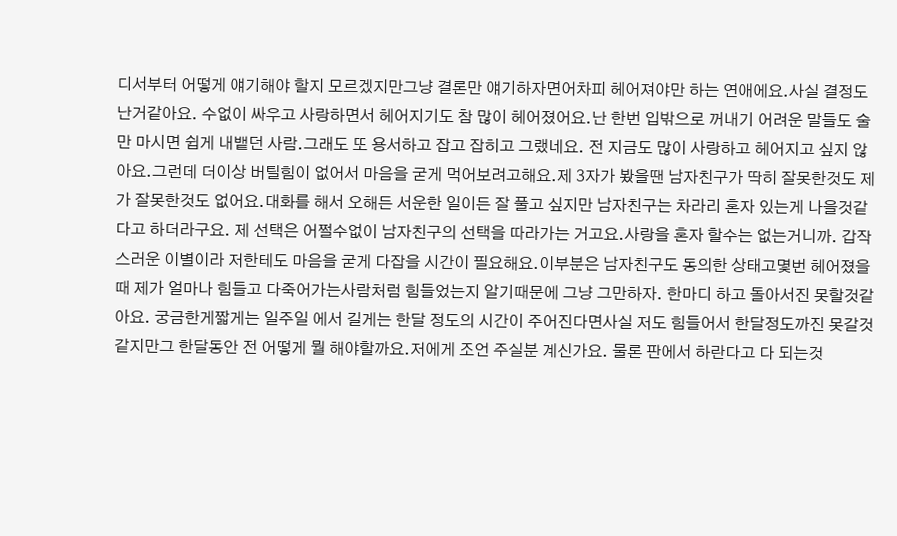디서부터 어떻게 얘기해야 할지 모르겠지만그냥 결론만 얘기하자면어차피 헤어져야만 하는 연애에요.사실 결정도 난거같아요. 수없이 싸우고 사랑하면서 헤어지기도 참 많이 헤어졌어요.난 한번 입밖으로 꺼내기 어려운 말들도 술만 마시면 쉽게 내뱉던 사람.그래도 또 용서하고 잡고 잡히고 그랬네요. 전 지금도 많이 사랑하고 헤어지고 싶지 않아요.그런데 더이상 버틸힘이 없어서 마음을 굳게 먹어보려고해요.제 3자가 봤을땐 남자친구가 딱히 잘못한것도 제가 잘못한것도 없어요.대화를 해서 오해든 서운한 일이든 잘 풀고 싶지만 남자친구는 차라리 혼자 있는게 나을것같다고 하더라구요. 제 선택은 어쩔수없이 남자친구의 선택을 따라가는 거고요.사랑을 혼자 할수는 없는거니까. 갑작스러운 이별이라 저한테도 마음을 굳게 다잡을 시간이 필요해요.이부분은 남자친구도 동의한 상태고몇번 헤어졌을때 제가 얼마나 힘들고 다죽어가는사람처럼 힘들었는지 알기때문에 그냥 그만하자. 한마디 하고 돌아서진 못할것같아요. 궁금한게짧게는 일주일 에서 길게는 한달 정도의 시간이 주어진다면사실 저도 힘들어서 한달정도까진 못갈것같지만그 한달동안 전 어떻게 뭘 해야할까요.저에게 조언 주실분 계신가요. 물론 판에서 하란다고 다 되는것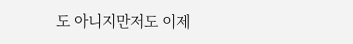도 아니지만저도 이제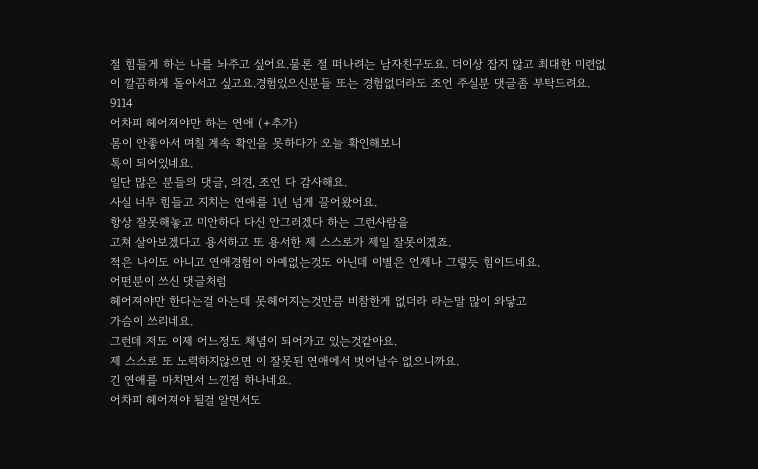절 힘들게 하는 나를 놔주고 싶어요.물론 절 떠나려는 남자친구도요. 더이상 잡지 않고 최대한 미련없이 깔끔하게 돌아서고 싶고요.경험있으신분들 또는 경험없더라도 조언 주실분 댓글좀 부탁드려요. 9114
어차피 헤어져야만 하는 연애 (+추가)
몸이 안좋아서 며칠 계속 확인을 못하다가 오늘 확인해보니
톡이 되어있네요.
일단 많은 분들의 댓글, 의견, 조언 다 감사해요.
사실 너무 힘들고 지치는 연애를 1년 넘게 끌어왔어요.
항상 잘못해놓고 미안하다 다신 안그러겠다 하는 그런사람을
고쳐 살아보겠다고 용서하고 또 용서한 제 스스로가 제일 잘못이겠죠.
적은 나이도 아니고 연애경험이 아예없는것도 아닌데 이별은 언제나 그렇듯 힘이드네요.
어떤분이 쓰신 댓글처럼
헤어져야만 한다는걸 아는데 못헤어지는것만큼 비참한게 없더라 라는말 많이 와닿고
가슴이 쓰리네요.
그런데 저도 이제 어느정도 체념이 되어가고 있는것같아요.
제 스스로 또 노력하지않으면 이 잘못된 연애에서 벗어날수 없으니까요.
긴 연애를 마치면서 느낀점 하나네요.
어차피 헤어져야 될걸 알면서도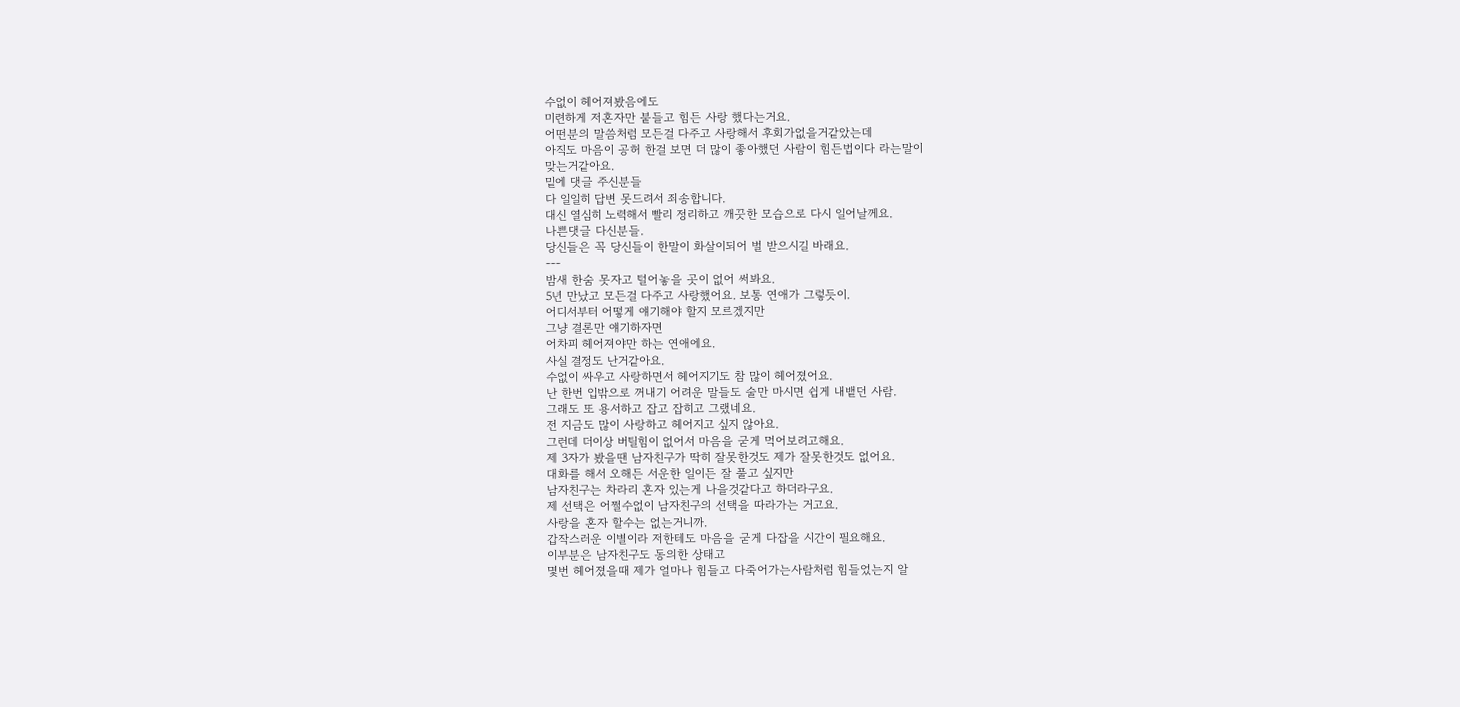수없이 헤어져봤음에도
미련하게 저혼자만 붙들고 힘든 사랑 했다는거요.
어떤분의 말씀처럼 모든걸 다주고 사랑해서 후회가없을거같았는데
아직도 마음이 공허 한걸 보면 더 많이 좋아했던 사람이 힘든법이다 라는말이
맞는거같아요.
밑에 댓글 주신분들
다 일일히 답변 못드려서 죄송합니다.
대신 열심히 노력해서 빨리 정리하고 깨끗한 모습으로 다시 일어날께요.
나쁜댓글 다신분들.
당신들은 꼭 당신들이 한말이 화살이되어 벌 받으시길 바래요.
---
밤새 한숨 못자고 털어놓을 곳이 없어 써봐요.
5년 만났고 모든걸 다주고 사랑했어요. 보통 연애가 그렇듯이.
어디서부터 어떻게 얘기해야 할지 모르겠지만
그냥 결론만 얘기하자면
어차피 헤어져야만 하는 연애에요.
사실 결정도 난거같아요.
수없이 싸우고 사랑하면서 헤어지기도 참 많이 헤어졌어요.
난 한번 입밖으로 꺼내기 어려운 말들도 술만 마시면 쉽게 내뱉던 사람.
그래도 또 용서하고 잡고 잡히고 그랬네요.
전 지금도 많이 사랑하고 헤어지고 싶지 않아요.
그런데 더이상 버틸힘이 없어서 마음을 굳게 먹어보려고해요.
제 3자가 봤을땐 남자친구가 딱히 잘못한것도 제가 잘못한것도 없어요.
대화를 해서 오해든 서운한 일이든 잘 풀고 싶지만
남자친구는 차라리 혼자 있는게 나을것같다고 하더라구요.
제 선택은 어쩔수없이 남자친구의 선택을 따라가는 거고요.
사랑을 혼자 할수는 없는거니까.
갑작스러운 이별이라 저한테도 마음을 굳게 다잡을 시간이 필요해요.
이부분은 남자친구도 동의한 상태고
몇번 헤어졌을때 제가 얼마나 힘들고 다죽어가는사람처럼 힘들었는지 알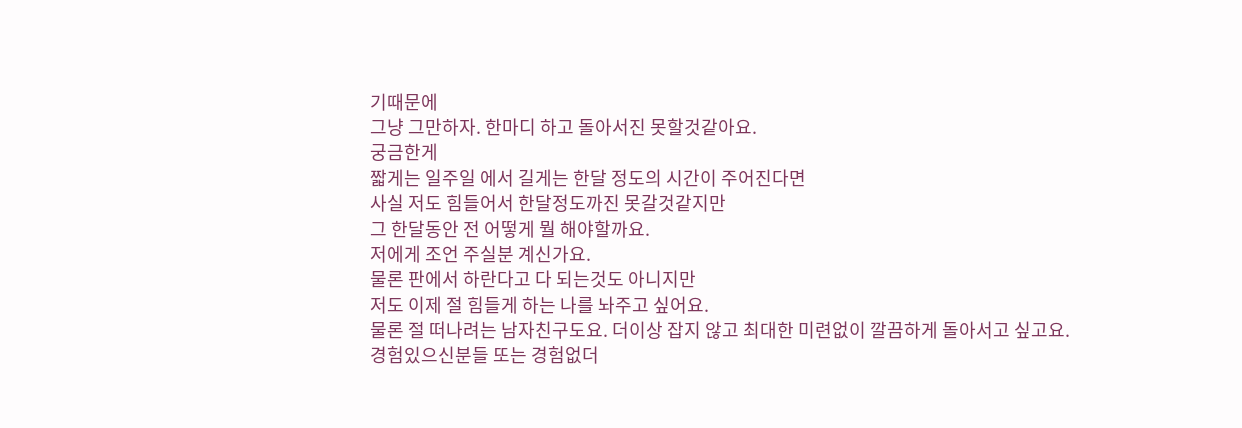기때문에
그냥 그만하자. 한마디 하고 돌아서진 못할것같아요.
궁금한게
짧게는 일주일 에서 길게는 한달 정도의 시간이 주어진다면
사실 저도 힘들어서 한달정도까진 못갈것같지만
그 한달동안 전 어떻게 뭘 해야할까요.
저에게 조언 주실분 계신가요.
물론 판에서 하란다고 다 되는것도 아니지만
저도 이제 절 힘들게 하는 나를 놔주고 싶어요.
물론 절 떠나려는 남자친구도요. 더이상 잡지 않고 최대한 미련없이 깔끔하게 돌아서고 싶고요.
경험있으신분들 또는 경험없더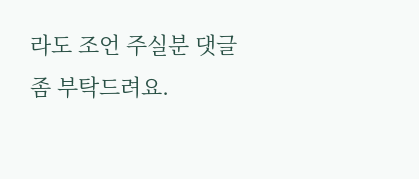라도 조언 주실분 댓글좀 부탁드려요.